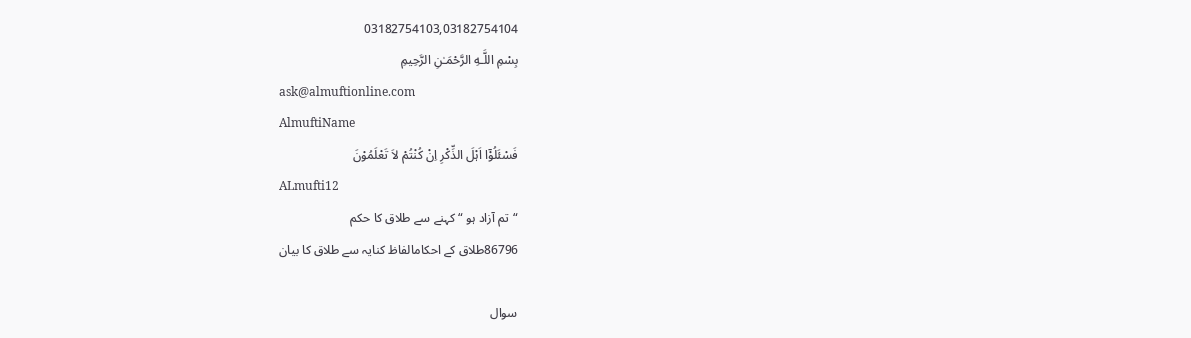03182754103,03182754104
بِسْمِ اللَّـهِ الرَّحْمَـٰنِ الرَّحِيمِ
ask@almuftionline.com
AlmuftiName
فَسْئَلُوْٓا اَہْلَ الذِّکْرِ اِنْ کُنْتُمْ لاَ تَعْلَمُوْنَ
ALmufti12
“تم آزاد ہو “کہنے سے طلاق کا حکم
86796طلاق کے احکامالفاظ کنایہ سے طلاق کا بیان

سوال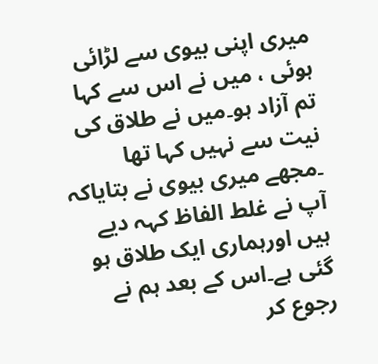میری اپنی بیوی سے لڑائی ہوئی ، میں نے اس سے کہا تم آزاد ہو۔میں نے طلاق کی نیت سے نہیں کہا تھا ۔مجھے میری بیوی نے بتایاکہ آپ نے غلط الفاظ کہہ دیے ہیں اورہماری ایک طلاق ہو گئی ہے۔اس کے بعد ہم نے رجوع کر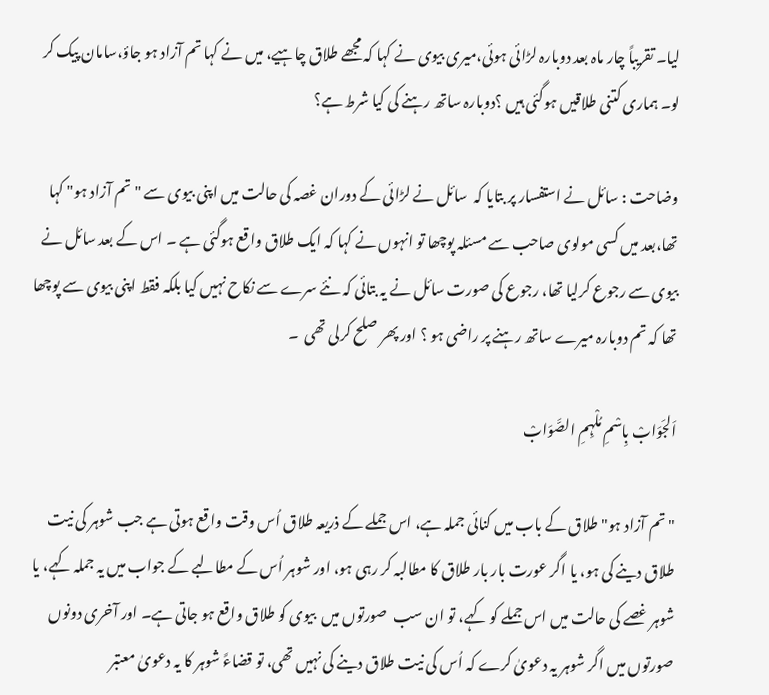لیا۔ تقریباً چار ماہ بعد دوبارہ لڑائی ہوئی،میری بیوی نے کہا کہ مجھے طلاق چاہیے، میں نے کہا تم آزاد ہو جاؤ،سامان پیک کر لو۔ ہماری کتنی طلاقیں ہوگئی ہیں ؟دوبارہ ساتھ رہنے کی کیا شرط ہے؟

وضاحت : سائل نے استفسار پر بتایا کہ  سائل نے لڑائی کے دوران غصہ کی حالت میں اپنی بیوی سے " تم آزاد ہو" کہا تھا،بعد میں کسی مولوی صاحب سے مسئلہ پوچھا تو انہوں نے کہا کہ ایک طلاق واقع ہوگئی ہے ۔ اس کے بعد سائل نے بیوی سے رجوع کرلیا تھا، رجوع کی صورت سائل نے یہ بتائی کہ نئے سرے سے نکاح نہیں کیا بلکہ فقط اپنی بیوی سے پوچھا تھا کہ تم دوبارہ میرے ساتھ رہنے پر راضی ہو ؟ اور پھر صلح کرلی تھی  ۔

اَلجَوَابْ بِاسْمِ مُلْہِمِ الصَّوَابْ

"تم آزاد ہو" طلاق کے باب میں کنائی جملہ ہے، اس جملے کے ذریعہ طلاق اُس وقت واقع ہوتی ہے جب شوہر کی نیت طلاق دینے کی ہو، یا اگر عورت بار بار طلاق کا مطالبہ کر رہی ہو، اور شوہر اُس کے مطالبے کے جواب میں یہ جملہ کہے، یا شوہر غصے کی حالت میں اس جملے کو کہے، تو ان سب  صورتوں میں  بیوی کو طلاق واقع ہو جاتی ہے۔ اور آخری دونوں صورتوں میں اگر شوہر یہ دعویٰ کرے کہ اُس کی نیت طلاق دینے کی نہیں تھی، تو قضاءً شوہر کا یہ دعویٰ معتبر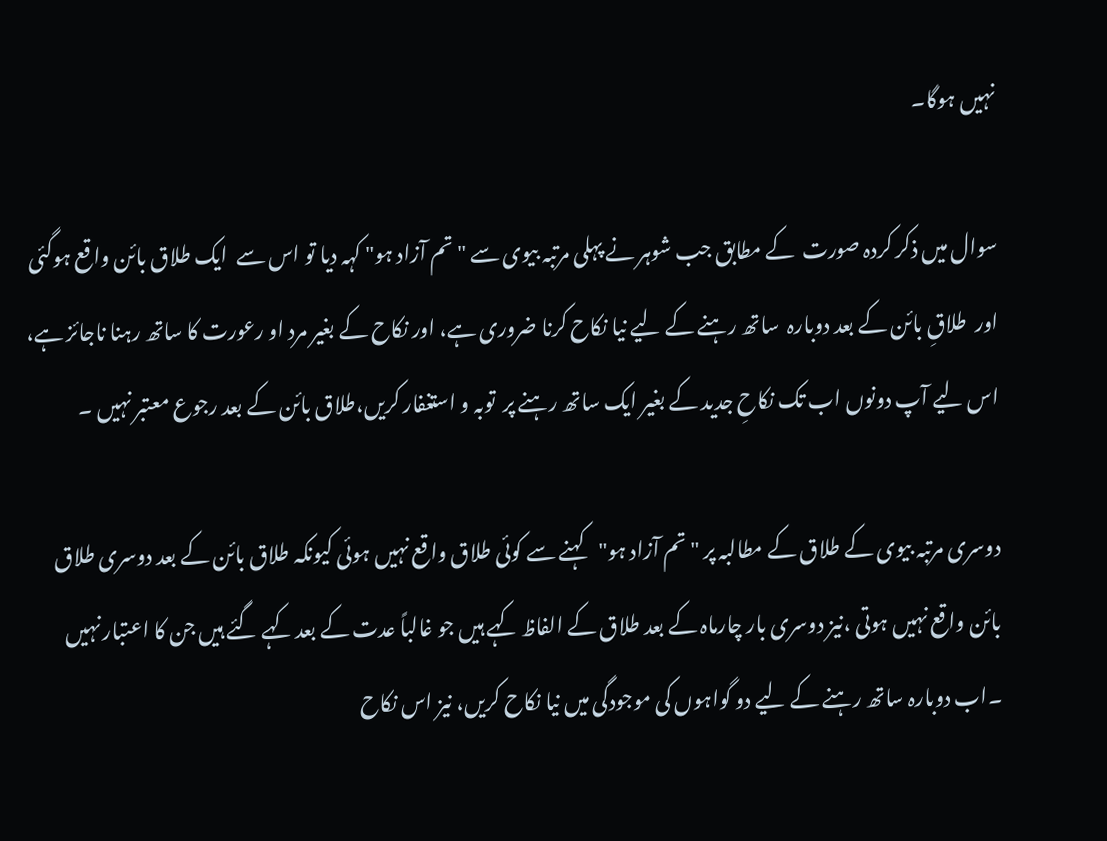نہیں ہوگا۔

سوال میں ذکر کردہ صورت  کے مطابق جب شوہر نے پہلی مرتبہ بیوی سے "تم آزاد ہو" کہہ دیا تو اس سے  ایک طلاق بائن واقع ہوگئی اور  طلاقِ بائن کے بعد دوبارہ  ساتھ رہنے کے لیے نیا نکاح کرنا ضروری ہے، اور نکاح کے بغیر مرد او رعورت کا ساتھ رہنا ناجائز ہے، اس لیے آپ دونوں اب تک نکاحِ جدید کے بغیر ایک ساتھ رہنے پر  توبہ و استغفار کریں،طلاق بائن کے بعد رجوع معتبر نہیں ۔

دوسری مرتبہ بیوی کے طلاق کے مطالبہ پر "تم آزاد ہو"کہنے سے کوئی طلاق واقع نہیں ہوئی کیونکہ طلاق بائن کے بعد دوسری طلاق بائن واقع نہیں ہوتی ،نیز دوسری بار چارماہ کے بعد طلاق کے الفاظ کہے ہیں جو غالباً عدت کے بعد کہے گئے ہیں جن کا اعتبار نہیں  ۔اب دوبارہ ساتھ رہنے کے لیے دو گواہوں کی موجودگی میں نیا نکاح کریں، نیز اس نکاح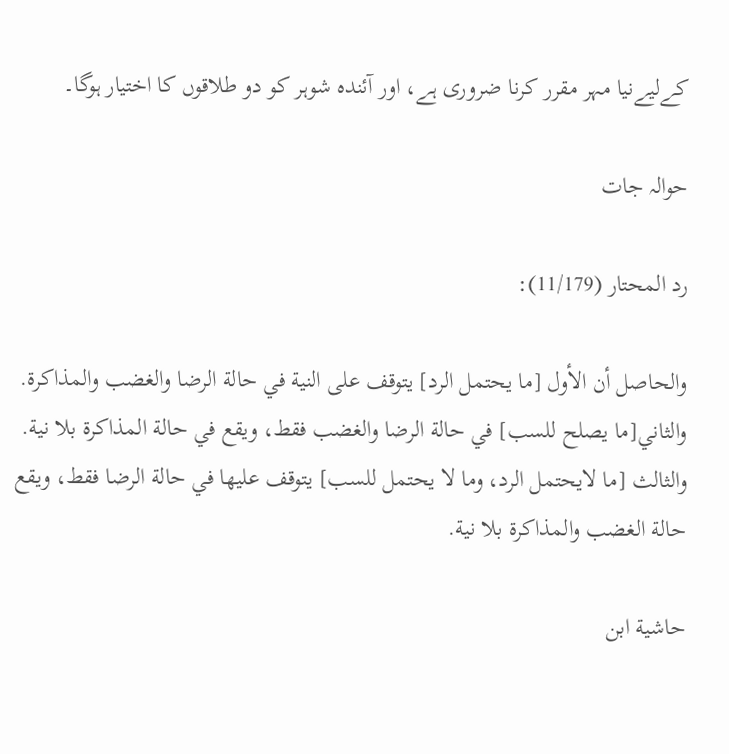کےلیےنیا مہر مقرر کرنا ضروری ہے، اور آئندہ شوہر کو دو طلاقوں کا اختیار ہوگا۔

حوالہ جات

رد المحتار (11/179):

والحاصل أن الأول [ما يحتمل الرد] يتوقف على النية في حالة الرضا والغضب والمذاكرة. والثاني[ما يصلح للسب] في حالة الرضا والغضب فقط، ويقع في حالة المذاكرة بلا نية. والثالث [ما لايحتمل الرد، وما لا يحتمل للسب] يتوقف عليها في حالة الرضا فقط، ويقع حالة الغضب والمذاكرة بلا نية.

حاشية ابن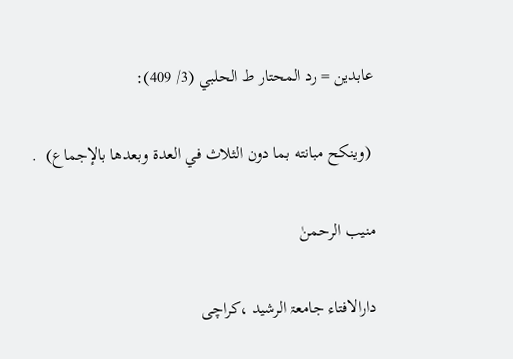عابدين = رد المحتار ط الحلبي (3/ 409):

 (وينكح ‌مبانته ‌بما ‌دون ‌الثلاث ‌في ‌العدة ‌وبعدها ‌بالإجماع)  .

منیب الرحمنٰ

دارالافتاء جامعۃ الرشید ،کراچی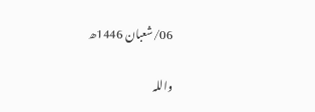06/شعبان 1446ھ

واللہ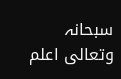سبحانہ وتعالی اعلم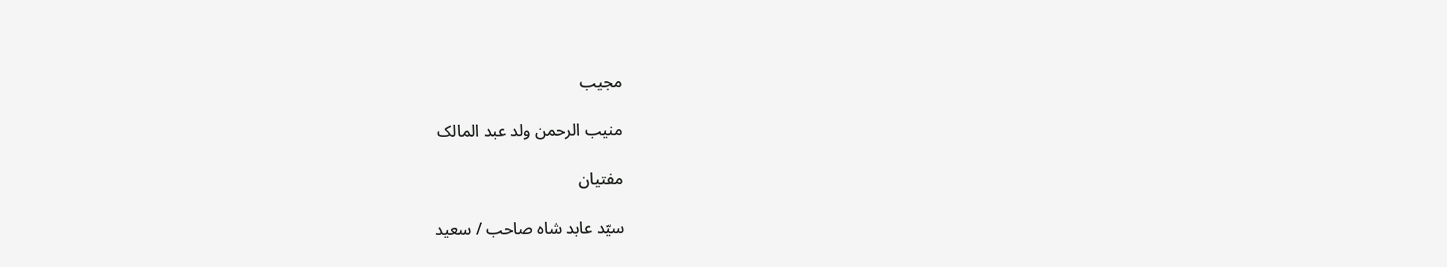مجیب

منیب الرحمن ولد عبد المالک

مفتیان

سیّد عابد شاہ صاحب / سعید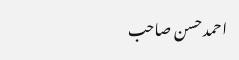احمد حسن صاحب